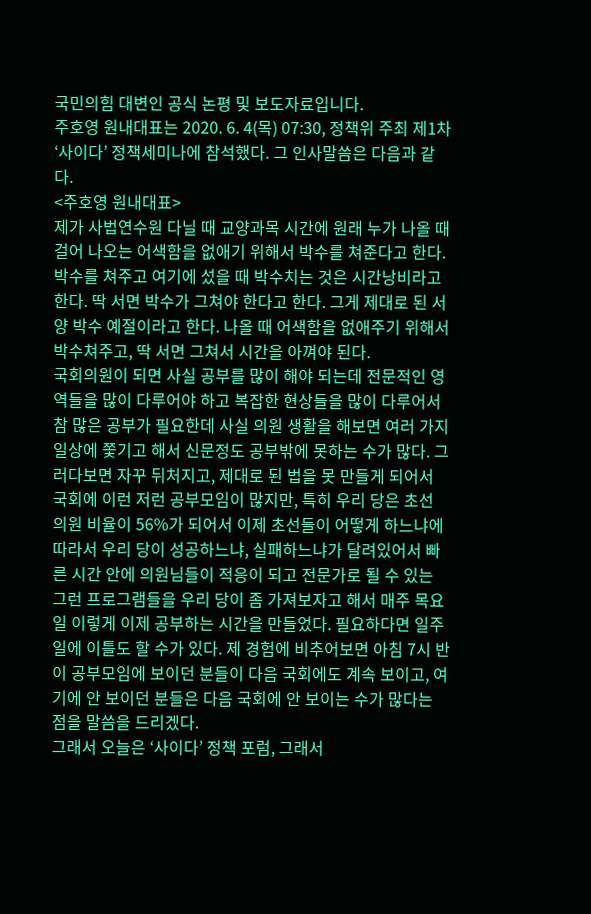국민의힘 대변인 공식 논평 및 보도자료입니다.
주호영 원내대표는 2020. 6. 4(목) 07:30, 정책위 주최 제1차 ‘사이다’ 정책세미나에 참석했다. 그 인사말씀은 다음과 같다.
<주호영 원내대표>
제가 사법연수원 다닐 때 교양과목 시간에 원래 누가 나올 때 걸어 나오는 어색함을 없애기 위해서 박수를 쳐준다고 한다. 박수를 쳐주고 여기에 섰을 때 박수치는 것은 시간낭비라고 한다. 딱 서면 박수가 그쳐야 한다고 한다. 그게 제대로 된 서양 박수 예절이라고 한다. 나올 때 어색함을 없애주기 위해서 박수쳐주고, 딱 서면 그쳐서 시간을 아껴야 된다.
국회의원이 되면 사실 공부를 많이 해야 되는데 전문적인 영역들을 많이 다루어야 하고 복잡한 현상들을 많이 다루어서 참 많은 공부가 필요한데 사실 의원 생활을 해보면 여러 가지 일상에 쫓기고 해서 신문정도 공부밖에 못하는 수가 많다. 그러다보면 자꾸 뒤처지고, 제대로 된 법을 못 만들게 되어서 국회에 이런 저런 공부모임이 많지만, 특히 우리 당은 초선 의원 비율이 56%가 되어서 이제 초선들이 어떻게 하느냐에 따라서 우리 당이 성공하느냐, 실패하느냐가 달려있어서 빠른 시간 안에 의원님들이 적응이 되고 전문가로 될 수 있는 그런 프로그램들을 우리 당이 좀 가져보자고 해서 매주 목요일 이렇게 이제 공부하는 시간을 만들었다. 필요하다면 일주일에 이틀도 할 수가 있다. 제 경험에 비추어보면 아침 7시 반 이 공부모임에 보이던 분들이 다음 국회에도 계속 보이고, 여기에 안 보이던 분들은 다음 국회에 안 보이는 수가 많다는 점을 말씀을 드리겠다.
그래서 오늘은 ‘사이다’ 정책 포럼, 그래서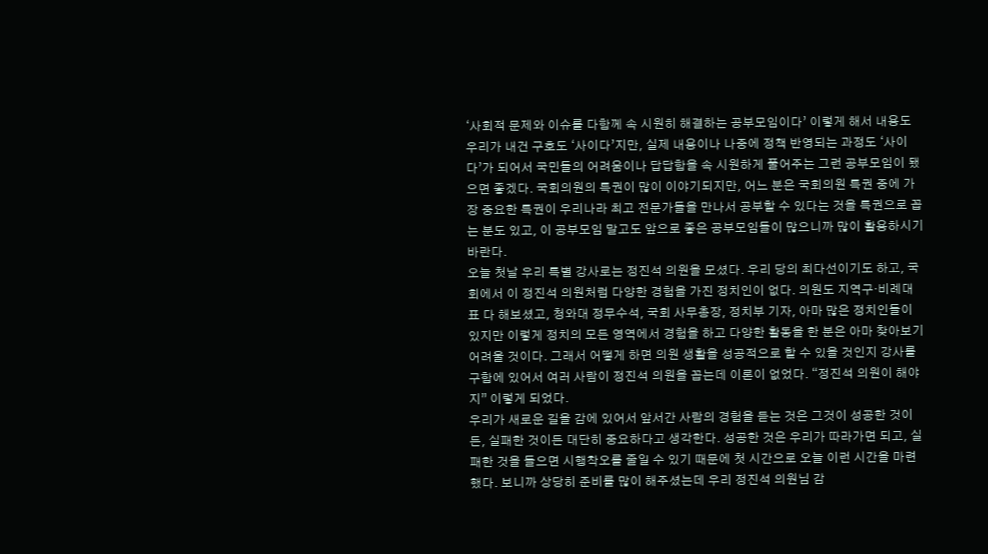‘사회적 문제와 이슈를 다함께 속 시원히 해결하는 공부모임이다’ 이렇게 해서 내용도 우리가 내건 구호도 ‘사이다’지만, 실제 내용이나 나중에 정책 반영되는 과정도 ‘사이다’가 되어서 국민들의 어려움이나 답답함을 속 시원하게 풀어주는 그런 공부모임이 됐으면 좋겠다. 국회의원의 특권이 많이 이야기되지만, 어느 분은 국회의원 특권 중에 가장 중요한 특권이 우리나라 최고 전문가들을 만나서 공부할 수 있다는 것을 특권으로 꼽는 분도 있고, 이 공부모임 말고도 앞으로 좋은 공부모임들이 많으니까 많이 활용하시기 바란다.
오늘 첫날 우리 특별 강사로는 정진석 의원을 모셨다. 우리 당의 최다선이기도 하고, 국회에서 이 정진석 의원처럼 다양한 경험을 가진 정치인이 없다. 의원도 지역구·비례대표 다 해보셨고, 청와대 정무수석, 국회 사무총장, 정치부 기자, 아마 많은 정치인들이 있지만 이렇게 정치의 모든 영역에서 경험을 하고 다양한 활동을 한 분은 아마 찾아보기 어려울 것이다. 그래서 어떻게 하면 의원 생활을 성공적으로 할 수 있을 것인지 강사를 구함에 있어서 여러 사람이 정진석 의원을 꼽는데 이론이 없었다. “정진석 의원이 해야지” 이렇게 되었다.
우리가 새로운 길을 감에 있어서 앞서간 사람의 경험을 듣는 것은 그것이 성공한 것이든, 실패한 것이든 대단히 중요하다고 생각한다. 성공한 것은 우리가 따라가면 되고, 실패한 것을 들으면 시행착오를 줄일 수 있기 때문에 첫 시간으로 오늘 이런 시간을 마련했다. 보니까 상당히 준비를 많이 해주셨는데 우리 정진석 의원님 감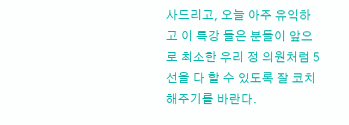사드리고, 오늘 아주 유익하고 이 특강 들은 분들이 앞으로 최소한 우리 정 의원처럼 5선을 다 할 수 있도록 잘 코치해주기를 바란다.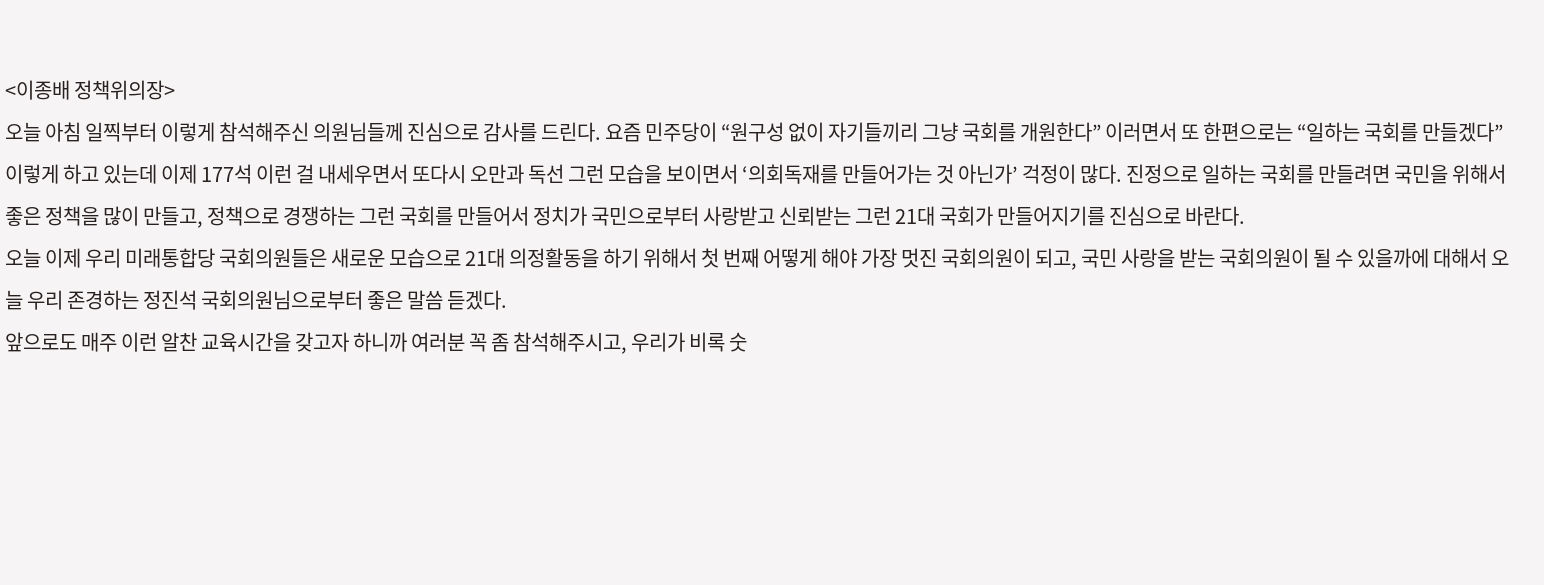<이종배 정책위의장>
오늘 아침 일찍부터 이렇게 참석해주신 의원님들께 진심으로 감사를 드린다. 요즘 민주당이 “원구성 없이 자기들끼리 그냥 국회를 개원한다” 이러면서 또 한편으로는 “일하는 국회를 만들겠다” 이렇게 하고 있는데 이제 177석 이런 걸 내세우면서 또다시 오만과 독선 그런 모습을 보이면서 ‘의회독재를 만들어가는 것 아닌가’ 걱정이 많다. 진정으로 일하는 국회를 만들려면 국민을 위해서 좋은 정책을 많이 만들고, 정책으로 경쟁하는 그런 국회를 만들어서 정치가 국민으로부터 사랑받고 신뢰받는 그런 21대 국회가 만들어지기를 진심으로 바란다.
오늘 이제 우리 미래통합당 국회의원들은 새로운 모습으로 21대 의정활동을 하기 위해서 첫 번째 어떻게 해야 가장 멋진 국회의원이 되고, 국민 사랑을 받는 국회의원이 될 수 있을까에 대해서 오늘 우리 존경하는 정진석 국회의원님으로부터 좋은 말씀 듣겠다.
앞으로도 매주 이런 알찬 교육시간을 갖고자 하니까 여러분 꼭 좀 참석해주시고, 우리가 비록 숫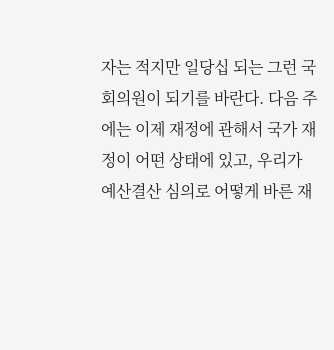자는 적지만 일당십 되는 그런 국회의원이 되기를 바란다. 다음 주에는 이제 재정에 관해서 국가 재정이 어떤 상태에 있고, 우리가 예산결산 심의로 어떻게 바른 재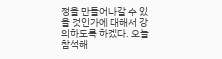정을 만들어나갈 수 있을 것인가에 대해서 강의하도록 하겠다. 오늘 참석해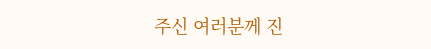주신 여러분께 진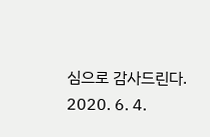심으로 감사드린다.
2020. 6. 4.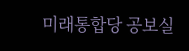미래통합당 공보실